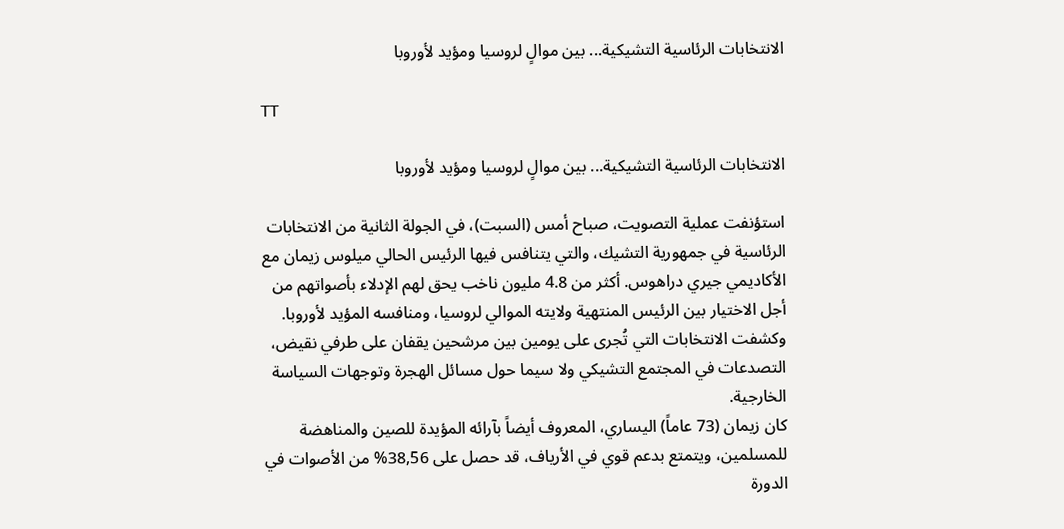الانتخابات الرئاسية التشيكية... بين موالٍ لروسيا ومؤيد لأوروبا

TT

الانتخابات الرئاسية التشيكية... بين موالٍ لروسيا ومؤيد لأوروبا

استؤنفت عملية التصويت، صباح أمس (السبت)، في الجولة الثانية من الانتخابات الرئاسية في جمهورية التشيك، والتي يتنافس فيها الرئيس الحالي ميلوس زيمان مع الأكاديمي جيري دراهوس. أكثر من 4.8 مليون ناخب يحق لهم الإدلاء بأصواتهم من أجل الاختيار بين الرئيس المنتهية ولايته الموالي لروسيا، ومنافسه المؤيد لأوروبا. وكشفت الانتخابات التي تُجرى على يومين بين مرشحين يقفان على طرفي نقيض، التصدعات في المجتمع التشيكي ولا سيما حول مسائل الهجرة وتوجهات السياسة الخارجية.
كان زيمان (73 عاماً) اليساري، المعروف أيضاً بآرائه المؤيدة للصين والمناهضة للمسلمين، ويتمتع بدعم قوي في الأرياف، قد حصل على 38,56% من الأصوات في الدورة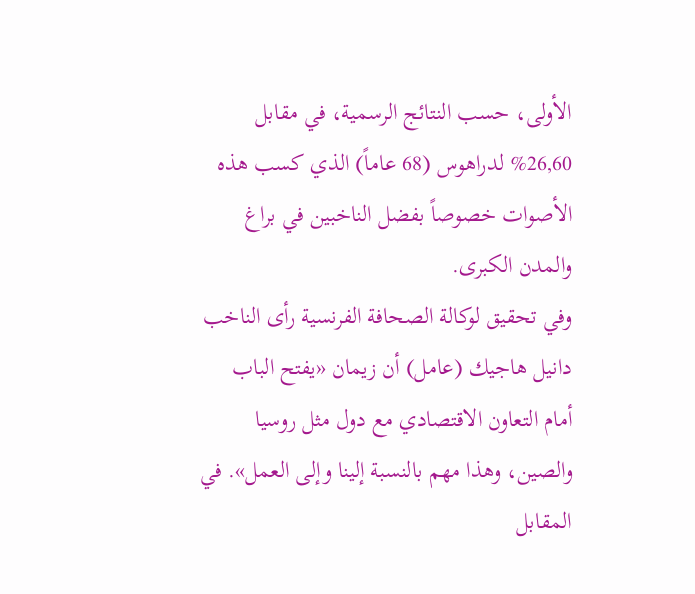الأولى، حسب النتائج الرسمية، في مقابل 26,60% لدراهوس (68 عاماً) الذي كسب هذه الأصوات خصوصاً بفضل الناخبين في براغ والمدن الكبرى.
وفي تحقيق لوكالة الصحافة الفرنسية رأى الناخب دانيل هاجيك (عامل) أن زيمان «يفتح الباب أمام التعاون الاقتصادي مع دول مثل روسيا والصين، وهذا مهم بالنسبة إلينا وإلى العمل». في المقابل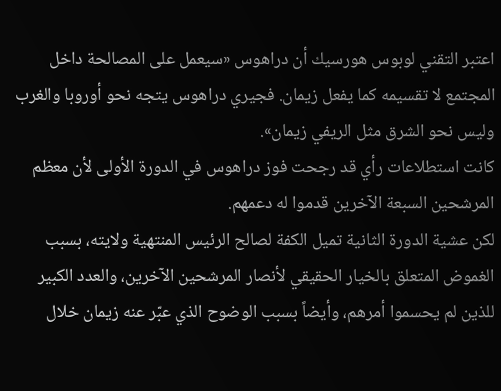اعتبر التقني لوبوس هورسيك أن دراهوس «سيعمل على المصالحة داخل المجتمع لا تقسيمه كما يفعل زيمان. فجيري دراهوس يتجه نحو أوروبا والغرب وليس نحو الشرق مثل الريفي زيمان».
كانت استطلاعات رأي قد رجحت فوز دراهوس في الدورة الأولى لأن معظم المرشحين السبعة الآخرين قدموا له دعمهم.
لكن عشية الدورة الثانية تميل الكفة لصالح الرئيس المنتهية ولايته، بسبب الغموض المتعلق بالخيار الحقيقي لأنصار المرشحين الآخرين، والعدد الكبير للذين لم يحسموا أمرهم، وأيضاً بسبب الوضوح الذي عبّر عنه زيمان خلال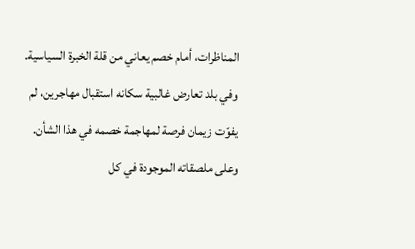المناظرات، أمام خصم يعاني من قلة الخبرة السياسية.
وفي بلد تعارض غالبية سكانه استقبال مهاجرين، لم يفوّت زيمان فرصة لمهاجمة خصمه في هذا الشأن. وعلى ملصقاته الموجودة في كل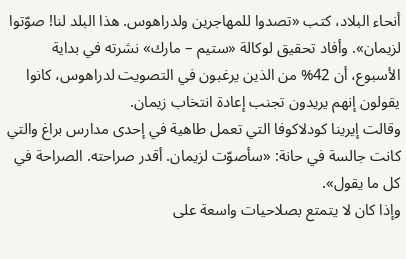أنحاء البلاد، كتب «تصدوا للمهاجرين ولدراهوس. هذا البلد لنا! صوّتوا لزيمان». وأفاد تحقيق لوكالة «ستيم – مارك» نشرته في بداية الأسبوع، أن 42% من الذين يرغبون في التصويت لدراهوس، كانوا يقولون إنهم يريدون تجنب إعادة انتخاب زيمان.
وقالت إيرينا كودلاكوفا التي تعمل طاهية في إحدى مدارس براغ والتي كانت جالسة في حانة: «سأصوّت لزيمان. أقدر صراحته. الصراحة في كل ما يقول».
وإذا كان لا يتمتع بصلاحيات واسعة على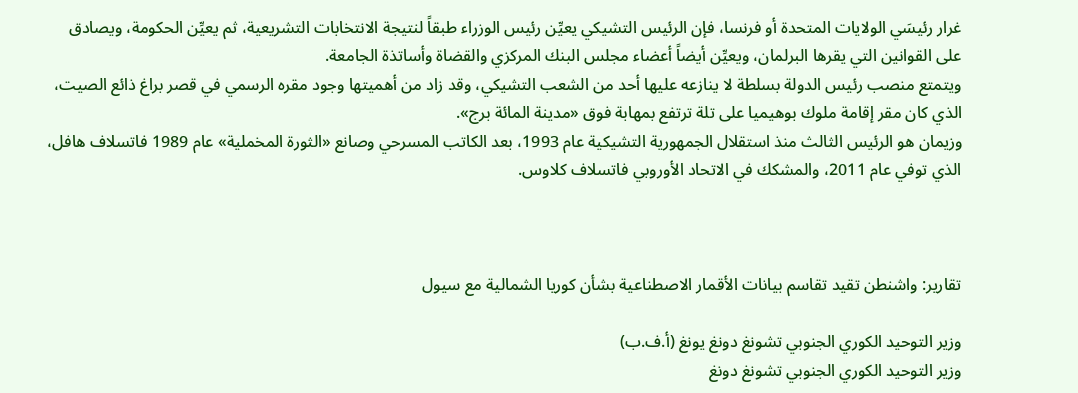غرار رئيسَي الولايات المتحدة أو فرنسا، فإن الرئيس التشيكي يعيِّن رئيس الوزراء طبقاً لنتيجة الانتخابات التشريعية، ثم يعيِّن الحكومة، ويصادق على القوانين التي يقرها البرلمان، ويعيِّن أيضاً أعضاء مجلس البنك المركزي والقضاة وأساتذة الجامعة.
ويتمتع منصب رئيس الدولة بسلطة لا ينازعه عليها أحد من الشعب التشيكي، وقد زاد من أهميتها وجود مقره الرسمي في قصر براغ ذائع الصيت، الذي كان مقر إقامة ملوك بوهيميا على تلة ترتفع بمهابة فوق «مدينة المائة برج».
وزيمان هو الرئيس الثالث منذ استقلال الجمهورية التشيكية عام 1993، بعد الكاتب المسرحي وصانع «الثورة المخملية» عام 1989 فاتسلاف هافل، الذي توفي عام 2011، والمشكك في الاتحاد الأوروبي فاتسلاف كلاوس.



تقارير: واشنطن تقيد تقاسم بيانات الأقمار الاصطناعية بشأن كوريا الشمالية مع سيول

وزير التوحيد الكوري الجنوبي تشونغ دونغ يونغ (أ.ف.ب)
وزير التوحيد الكوري الجنوبي تشونغ دونغ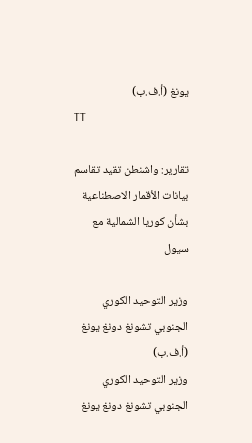يونغ (أ.ف.ب)
TT

تقارير: واشنطن تقيد تقاسم بيانات الأقمار الاصطناعية بشأن كوريا الشمالية مع سيول

وزير التوحيد الكوري الجنوبي تشونغ دونغ يونغ (أ.ف.ب)
وزير التوحيد الكوري الجنوبي تشونغ دونغ يونغ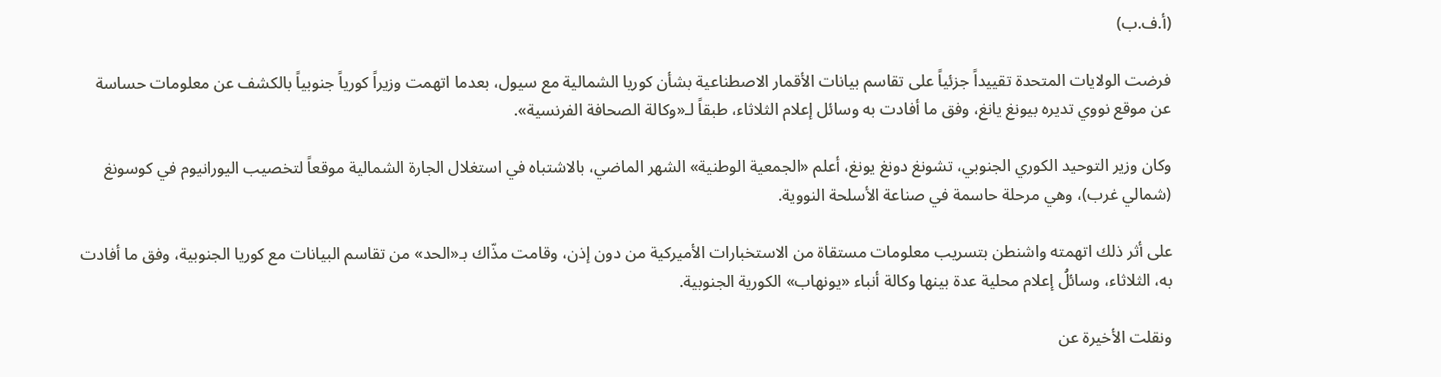(أ.ف.ب)

فرضت الولايات المتحدة تقييداً جزئياً على تقاسم بيانات الأقمار الاصطناعية بشأن كوريا الشمالية مع سيول، بعدما اتهمت وزيراً كورياً جنوبياً بالكشف عن معلومات حساسة عن موقع نووي تديره بيونغ يانغ، وفق ما أفادت به وسائل إعلام الثلاثاء، طبقاً لـ«وكالة الصحافة الفرنسية».

وكان وزير التوحيد الكوري الجنوبي، تشونغ دونغ يونغ، أعلم «الجمعية الوطنية» الشهر الماضي، بالاشتباه في استغلال الجارة الشمالية موقعاً لتخصيب اليورانيوم في كوسونغ (شمالي غرب)، وهي مرحلة حاسمة في صناعة الأسلحة النووية.

على أثر ذلك اتهمته واشنطن بتسريب معلومات مستقاة من الاستخبارات الأميركية من دون إذن، وقامت مذّاك بـ«الحد» من تقاسم البيانات مع كوريا الجنوبية، وفق ما أفادت به، الثلاثاء، وسائلُ إعلام محلية عدة بينها وكالة أنباء «يونهاب» الكورية الجنوبية.

ونقلت الأخيرة عن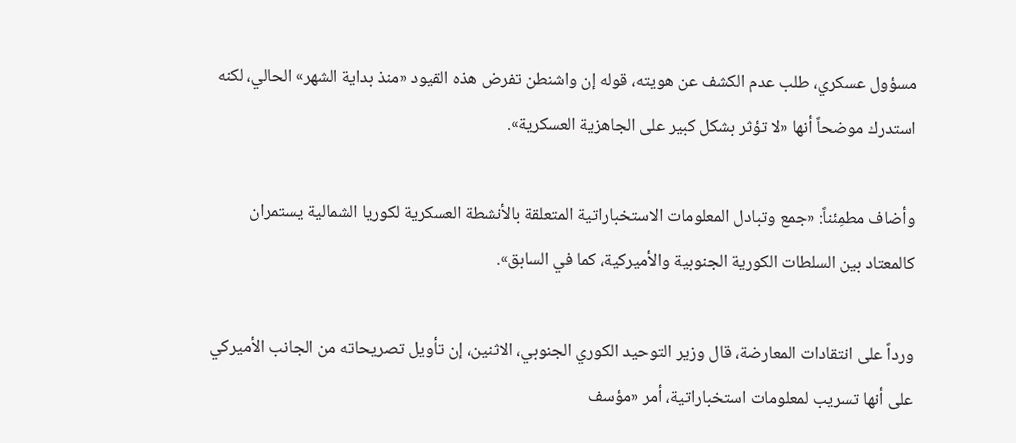مسؤول عسكري، طلب عدم الكشف عن هويته، قوله إن واشنطن تفرض هذه القيود «منذ بداية الشهر» الحالي، لكنه استدرك موضحاً أنها «لا تؤثر بشكل كبير على الجاهزية العسكرية».

وأضاف مطمِئناً: «جمع وتبادل المعلومات الاستخباراتية المتعلقة بالأنشطة العسكرية لكوريا الشمالية يستمران كالمعتاد بين السلطات الكورية الجنوبية والأميركية، كما في السابق».

ورداً على انتقادات المعارضة، قال وزير التوحيد الكوري الجنوبي، الاثنين، إن تأويل تصريحاته من الجانب الأميركي على أنها تسريب لمعلومات استخباراتية، أمر «مؤسف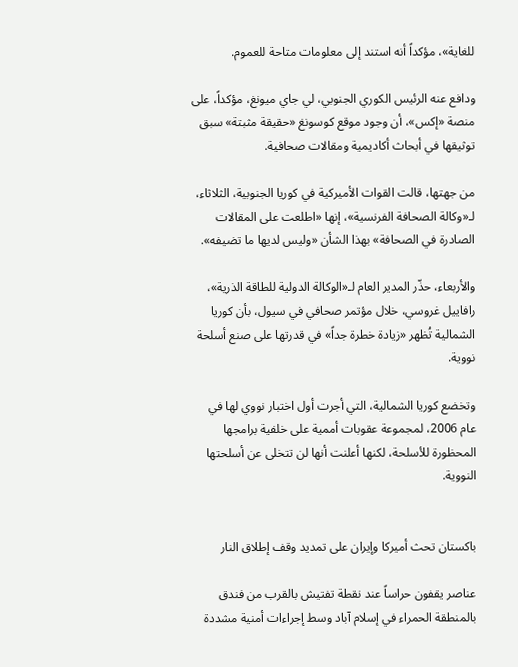للغاية»، مؤكداً أنه استند إلى معلومات متاحة للعموم.

ودافع عنه الرئيس الكوري الجنوبي، لي جاي ميونغ، مؤكداً، على منصة «إكس»، أن وجود موقع كوسونغ «حقيقة مثبتة» سبق توثيقها في أبحاث أكاديمية ومقالات صحافية.

من جهتها، قالت القوات الأميركية في كوريا الجنوبية، الثلاثاء، لـ«وكالة الصحافة الفرنسية»، إنها «اطلعت على المقالات الصادرة في الصحافة» بهذا الشأن «وليس لديها ما تضيفه».

والأربعاء، حذّر المدير العام لـ«الوكالة الدولية للطاقة الذرية»، رافاييل غروسي، خلال مؤتمر صحافي في سيول، بأن كوريا الشمالية تُظهر «زيادة خطرة جداً» في قدرتها على صنع أسلحة نووية.

وتخضع كوريا الشمالية، التي أجرت أول اختبار نووي لها في عام 2006، لمجموعة عقوبات أممية على خلفية برامجها المحظورة للأسلحة، لكنها أعلنت أنها لن تتخلى عن أسلحتها النووية.


باكستان تحث أميركا وإيران على تمديد وقف إطلاق النار

عناصر يقفون حراساً عند نقطة تفتيش بالقرب من فندق بالمنطقة الحمراء في إسلام آباد وسط إجراءات أمنية مشددة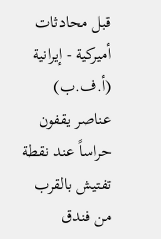قبل محادثات أميركية - إيرانية (أ.ف.ب)
عناصر يقفون حراساً عند نقطة تفتيش بالقرب من فندق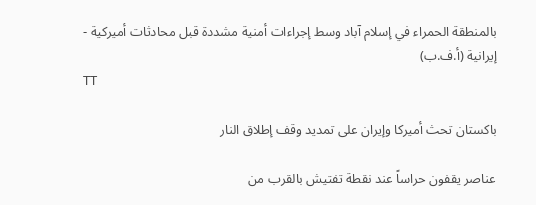بالمنطقة الحمراء في إسلام آباد وسط إجراءات أمنية مشددة قبل محادثات أميركية - إيرانية (أ.ف.ب)
TT

باكستان تحث أميركا وإيران على تمديد وقف إطلاق النار

عناصر يقفون حراساً عند نقطة تفتيش بالقرب من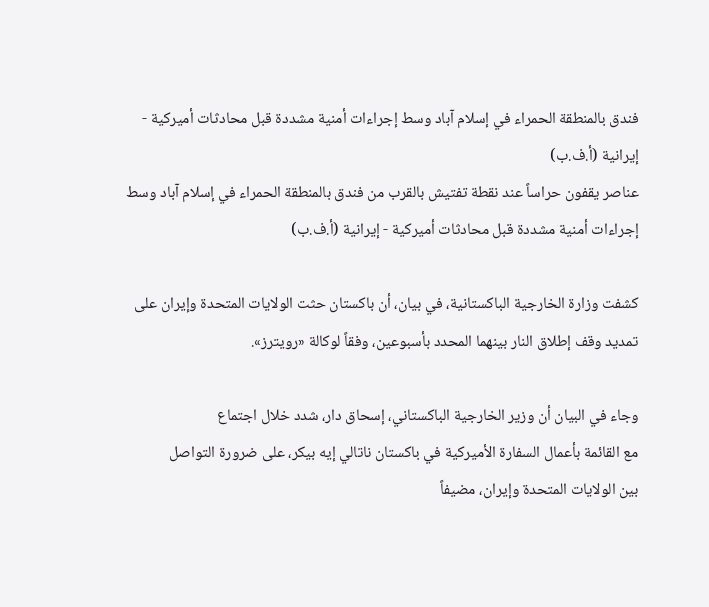فندق بالمنطقة الحمراء في إسلام آباد وسط إجراءات أمنية مشددة قبل محادثات أميركية - إيرانية (أ.ف.ب)
عناصر يقفون حراساً عند نقطة تفتيش بالقرب من فندق بالمنطقة الحمراء في إسلام آباد وسط إجراءات أمنية مشددة قبل محادثات أميركية - إيرانية (أ.ف.ب)

كشفت وزارة الخارجية الباكستانية، في بيان، أن باكستان حثت الولايات المتحدة وإيران ‌على تمديد وقف ‌إطلاق النار ‌بينهما المحدد بأسبوعين، وفقاً لوكالة «رويترز».

وجاء في البيان أن وزير الخارجية الباكستاني، إسحاق دار، شدد خلال اجتماع مع ‌القائمة ‌بأعمال السفارة ‌الأميركية في ‌باكستان ناتالي إيه بيكر، على ضرورة التواصل بين ‌الولايات المتحدة وإيران، مضيفاً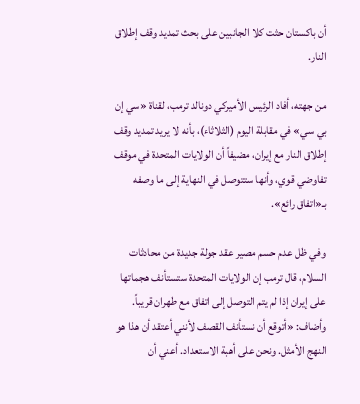أن باكستان حثت كلا الجانبين على بحث تمديد وقف إطلاق النار.

من جهته، أفاد الرئيس الأميركي دونالد ترمب، لقناة «سي إن بي سي» في مقابلة اليوم (الثلاثاء)، بأنه لا يريد تمديد وقف إطلاق النار مع إيران، مضيفاً أن ‌الولايات المتحدة في ‌موقف تفاوضي ‌قوي، وأنها ستتوصل في النهاية إلى ما وصفه بـ«اتفاق رائع».

وفي ظل ‌عدم حسم مصير ‌عقد جولة جديدة من محادثات السلام، قال ترمب إن الولايات المتحدة ‌ستستأنف هجماتها على إيران إذا لم يتم التوصل إلى اتفاق مع طهران قريباً. وأضاف: «أتوقع أن نستأنف القصف لأنني أعتقد أن هذا هو النهج الأمثل. ونحن على أهبة الاستعداد. أعني أن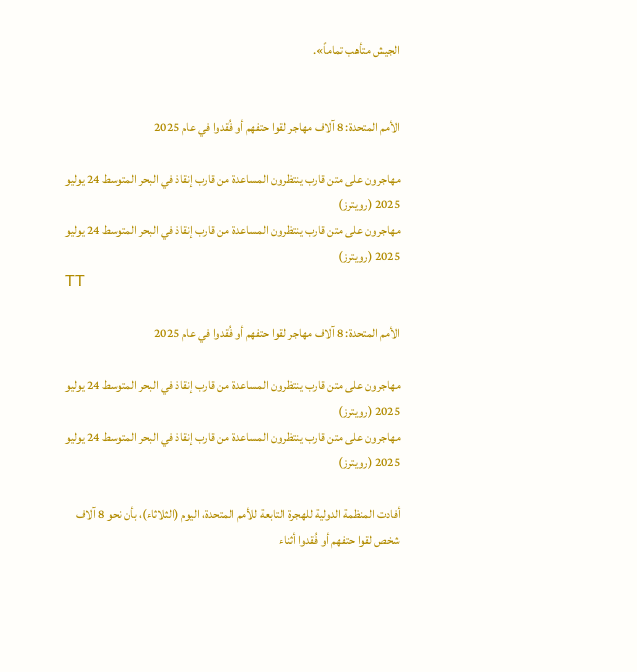الجيش متأهب تماماً».


الأمم المتحدة: 8 آلاف مهاجر لقوا حتفهم أو فُقدوا في عام 2025

مهاجرون على متن قارب ينتظرون المساعدة من قارب إنقاذ في البحر المتوسط 24 يوليو 2025 (رويترز)
مهاجرون على متن قارب ينتظرون المساعدة من قارب إنقاذ في البحر المتوسط 24 يوليو 2025 (رويترز)
TT

الأمم المتحدة: 8 آلاف مهاجر لقوا حتفهم أو فُقدوا في عام 2025

مهاجرون على متن قارب ينتظرون المساعدة من قارب إنقاذ في البحر المتوسط 24 يوليو 2025 (رويترز)
مهاجرون على متن قارب ينتظرون المساعدة من قارب إنقاذ في البحر المتوسط 24 يوليو 2025 (رويترز)

أفادت المنظمة الدولية للهجرة التابعة للأمم المتحدة، اليوم (الثلاثاء)، بأن نحو 8 آلاف شخص لقوا حتفهم أو فُقدوا أثناء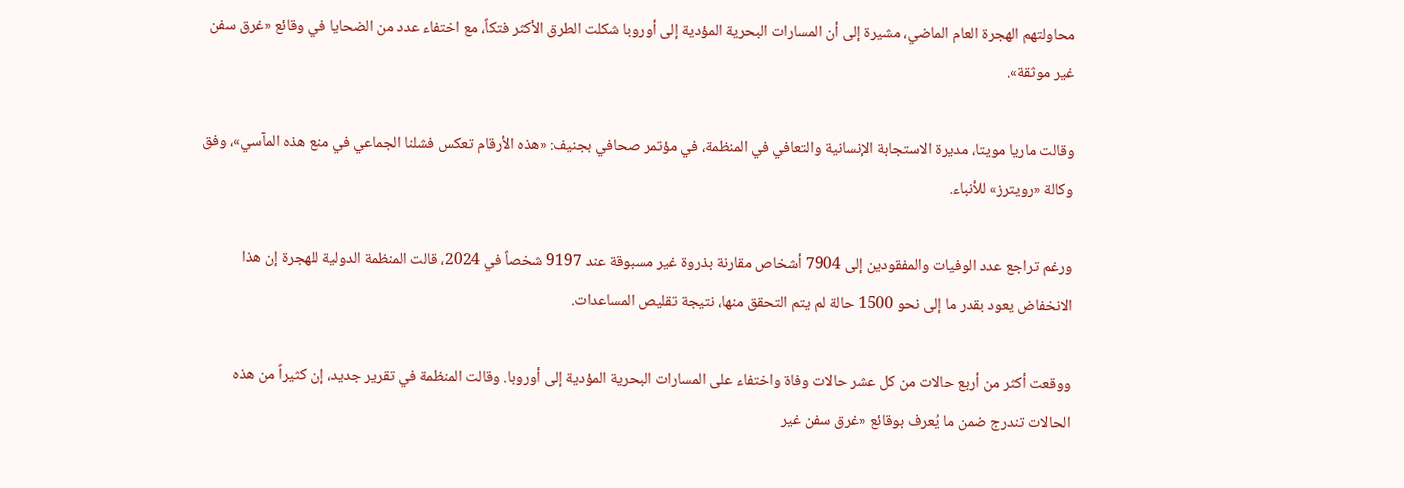محاولتهم الهجرة العام الماضي، مشيرة إلى أن المسارات البحرية المؤدية إلى أوروبا شكلت الطرق الأكثر فتكاً، مع اختفاء عدد من الضحايا في وقائع «غرق سفن غير موثقة».

وقالت ماريا مويتا، مديرة الاستجابة الإنسانية والتعافي في المنظمة، في مؤتمر صحافي بجنيف: «هذه الأرقام تعكس فشلنا الجماعي في منع هذه المآسي»، وفق وكالة «رويترز» للأنباء.

ورغم تراجع عدد الوفيات والمفقودين إلى 7904 أشخاص مقارنة بذروة غير مسبوقة عند 9197 شخصاً في 2024، قالت المنظمة الدولية للهجرة إن هذا الانخفاض يعود بقدر ما إلى نحو 1500 حالة لم يتم التحقق منها، نتيجة تقليص المساعدات.

ووقعت أكثر من أربع حالات من كل عشر حالات وفاة واختفاء على المسارات البحرية المؤدية إلى أوروبا. وقالت المنظمة في تقرير جديد، إن كثيراً من هذه الحالات تندرج ضمن ما يُعرف بوقائع «غرق سفن غير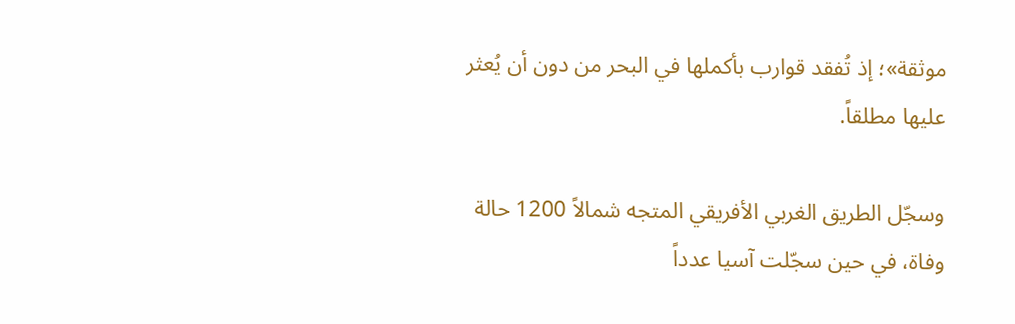موثقة»؛ إذ تُفقد قوارب بأكملها في البحر من دون أن يُعثر عليها مطلقاً.

وسجّل الطريق الغربي الأفريقي المتجه شمالاً 1200 حالة وفاة، في حين سجّلت آسيا عدداً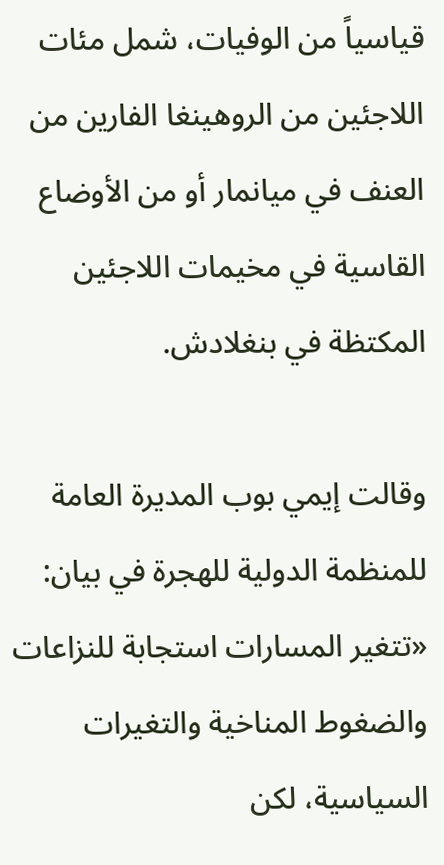قياسياً من الوفيات، شمل مئات اللاجئين من الروهينغا الفارين من العنف في ميانمار أو من الأوضاع القاسية في مخيمات اللاجئين المكتظة في بنغلادش.

وقالت إيمي بوب المديرة العامة للمنظمة الدولية للهجرة في بيان: «تتغير المسارات استجابة للنزاعات والضغوط المناخية والتغيرات السياسية، لكن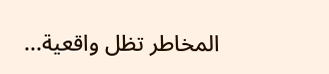المخاطر تظل واقعية...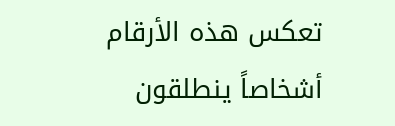تعكس هذه الأرقام أشخاصاً ينطلقون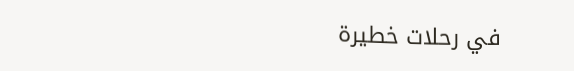في رحلات خطيرة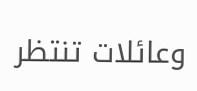وعائلات تنتظر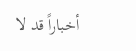أخباراً قد لا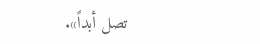تصل أبداً».